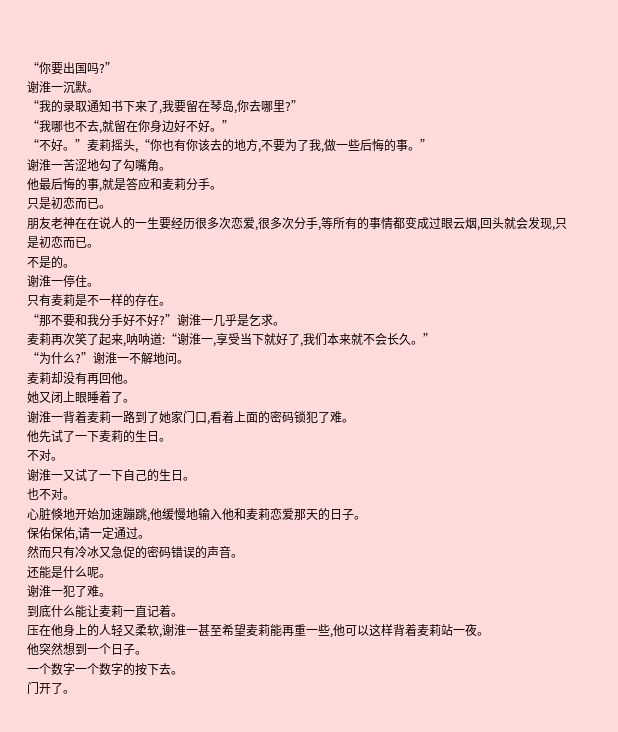“你要出国吗?”
谢淮一沉默。
“我的录取通知书下来了,我要留在琴岛,你去哪里?”
“我哪也不去,就留在你身边好不好。”
“不好。”麦莉摇头,“你也有你该去的地方,不要为了我,做一些后悔的事。”
谢淮一苦涩地勾了勾嘴角。
他最后悔的事,就是答应和麦莉分手。
只是初恋而已。
朋友老神在在说人的一生要经历很多次恋爱,很多次分手,等所有的事情都变成过眼云烟,回头就会发现,只是初恋而已。
不是的。
谢淮一停住。
只有麦莉是不一样的存在。
“那不要和我分手好不好?”谢淮一几乎是乞求。
麦莉再次笑了起来,呐呐道:“谢淮一,享受当下就好了,我们本来就不会长久。”
“为什么?”谢淮一不解地问。
麦莉却没有再回他。
她又闭上眼睡着了。
谢淮一背着麦莉一路到了她家门口,看着上面的密码锁犯了难。
他先试了一下麦莉的生日。
不对。
谢淮一又试了一下自己的生日。
也不对。
心脏倏地开始加速蹦跳,他缓慢地输入他和麦莉恋爱那天的日子。
保佑保佑,请一定通过。
然而只有冷冰又急促的密码错误的声音。
还能是什么呢。
谢淮一犯了难。
到底什么能让麦莉一直记着。
压在他身上的人轻又柔软,谢淮一甚至希望麦莉能再重一些,他可以这样背着麦莉站一夜。
他突然想到一个日子。
一个数字一个数字的按下去。
门开了。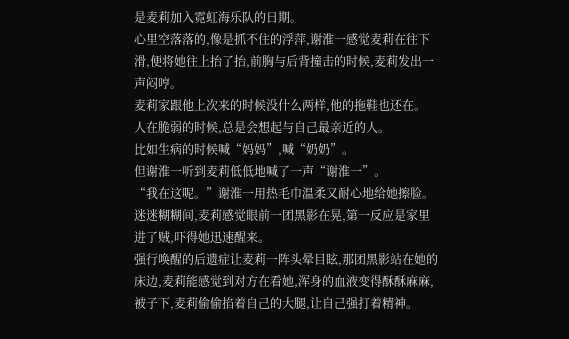是麦莉加入霓虹海乐队的日期。
心里空落落的,像是抓不住的浮萍,谢淮一感觉麦莉在往下滑,便将她往上抬了抬,前胸与后背撞击的时候,麦莉发出一声闷哼。
麦莉家跟他上次来的时候没什么两样,他的拖鞋也还在。
人在脆弱的时候,总是会想起与自己最亲近的人。
比如生病的时候喊“妈妈”,喊“奶奶”。
但谢淮一听到麦莉低低地喊了一声“谢淮一”。
“我在这呢。”谢淮一用热毛巾温柔又耐心地给她擦脸。
迷迷糊糊间,麦莉感觉眼前一团黑影在晃,第一反应是家里进了贼,吓得她迅速醒来。
强行唤醒的后遗症让麦莉一阵头晕目眩,那团黑影站在她的床边,麦莉能感觉到对方在看她,浑身的血液变得酥酥麻麻,被子下,麦莉偷偷掐着自己的大腿,让自己强打着精神。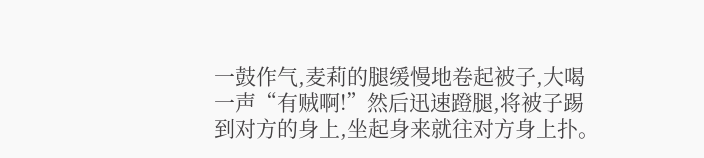一鼓作气,麦莉的腿缓慢地卷起被子,大喝一声“有贼啊!”然后迅速蹬腿,将被子踢到对方的身上,坐起身来就往对方身上扑。